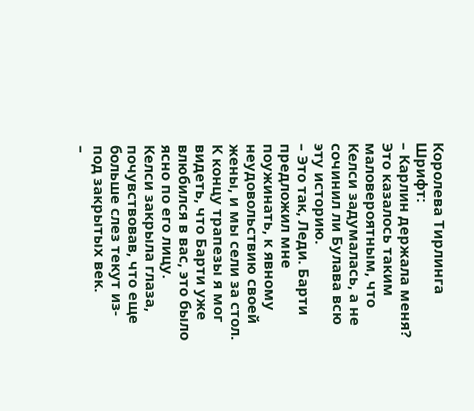Королева Тирлинга
Шрифт:
– Карлин держала меня?
Это казалось таким маловероятным, что Келси задумалась, а не сочинил ли Булава всю эту историю.
– Это так, Леди. Барти предложил мне поужинать, к явному неудовольствию своей жены, и мы сели за стол. К концу трапезы я мог видеть, что Барти уже влюбился в вас, это было ясно по его лицу.
Келси закрыла глаза, почувствовав, что еще больше слез текут из-под закрытых век.
–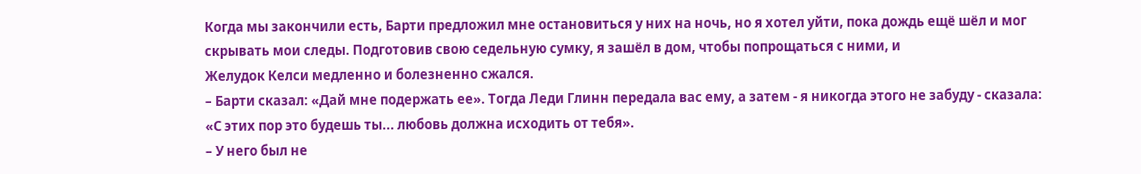Когда мы закончили есть, Барти предложил мне остановиться у них на ночь, но я хотел уйти, пока дождь ещё шёл и мог скрывать мои следы. Подготовив свою седельную сумку, я зашёл в дом, чтобы попрощаться с ними, и
Желудок Келси медленно и болезненно сжался.
– Барти сказал: «Дай мне подержать ее». Тогда Леди Глинн передала вас ему, а затем - я никогда этого не забуду - сказала: «С этих пор это будешь ты... любовь должна исходить от тебя».
– У него был не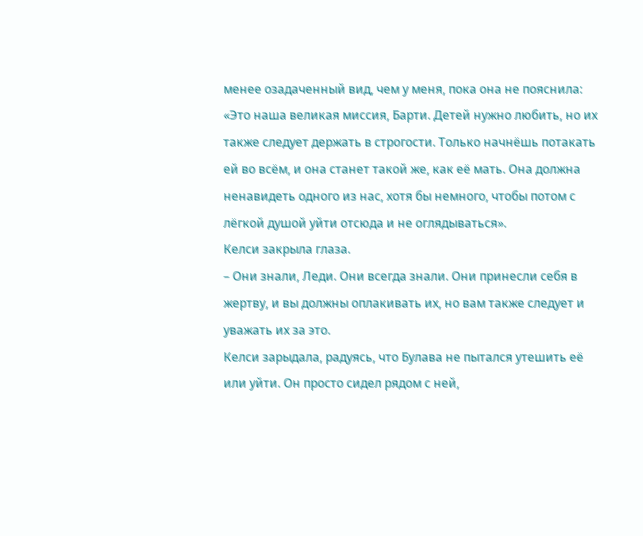менее озадаченный вид, чем у меня, пока она не пояснила: «Это наша великая миссия, Барти. Детей нужно любить, но их также следует держать в строгости. Только начнёшь потакать ей во всём, и она станет такой же, как её мать. Она должна ненавидеть одного из нас, хотя бы немного, чтобы потом с лёгкой душой уйти отсюда и не оглядываться».
Келси закрыла глаза.
– Они знали, Леди. Они всегда знали. Они принесли себя в жертву, и вы должны оплакивать их, но вам также следует и уважать их за это.
Келси зарыдала, радуясь, что Булава не пытался утешить её или уйти. Он просто сидел рядом с ней,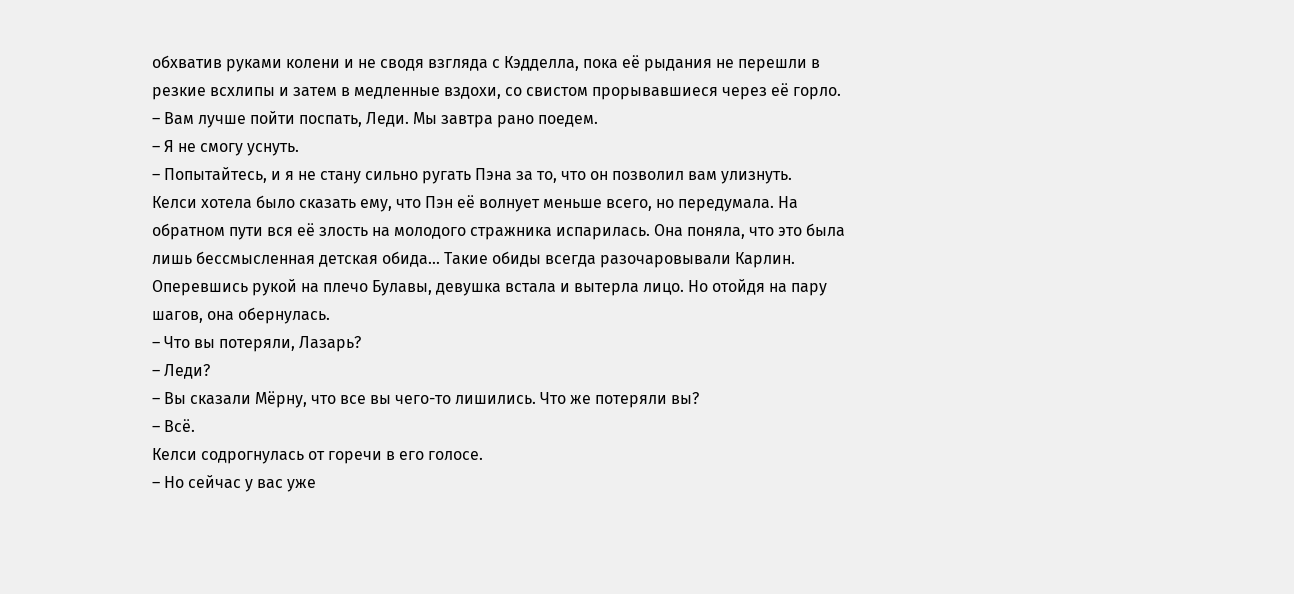обхватив руками колени и не сводя взгляда с Кэдделла, пока её рыдания не перешли в резкие всхлипы и затем в медленные вздохи, со свистом прорывавшиеся через её горло.
– Вам лучше пойти поспать, Леди. Мы завтра рано поедем.
– Я не смогу уснуть.
– Попытайтесь, и я не стану сильно ругать Пэна за то, что он позволил вам улизнуть.
Келси хотела было сказать ему, что Пэн её волнует меньше всего, но передумала. На обратном пути вся её злость на молодого стражника испарилась. Она поняла, что это была лишь бессмысленная детская обида... Такие обиды всегда разочаровывали Карлин.
Оперевшись рукой на плечо Булавы, девушка встала и вытерла лицо. Но отойдя на пару шагов, она обернулась.
– Что вы потеряли, Лазарь?
– Леди?
– Вы сказали Мёрну, что все вы чего-то лишились. Что же потеряли вы?
– Всё.
Келси содрогнулась от горечи в его голосе.
– Но сейчас у вас уже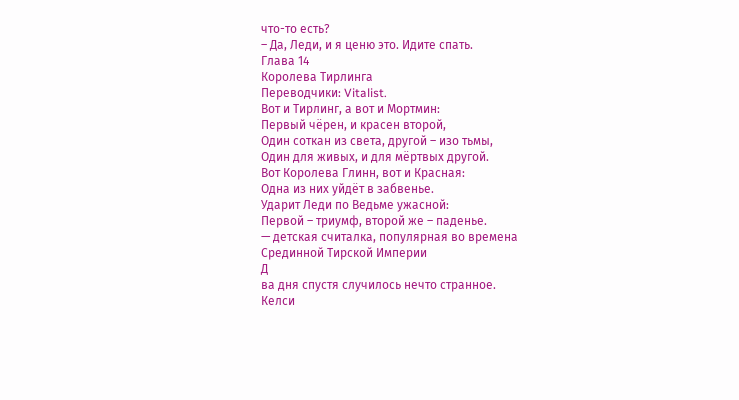что-то есть?
– Да, Леди, и я ценю это. Идите спать.
Глава 14
Королева Тирлинга
Переводчики: Vitalist.
Вот и Тирлинг, а вот и Мортмин:
Первый чёрен, и красен второй,
Один соткан из света, другой – изо тьмы,
Один для живых, и для мёртвых другой.
Вот Королева Глинн, вот и Красная:
Одна из них уйдёт в забвенье.
Ударит Леди по Ведьме ужасной:
Первой – триумф, второй же – паденье.
— детская считалка, популярная во времена
Срединной Тирской Империи
Д
ва дня спустя случилось нечто странное.
Келси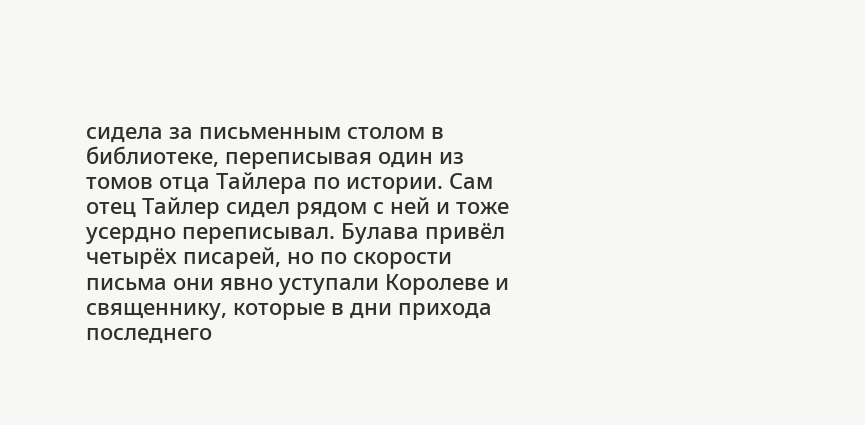сидела за письменным столом в библиотеке, переписывая один из томов отца Тайлера по истории. Сам отец Тайлер сидел рядом с ней и тоже усердно переписывал. Булава привёл четырёх писарей, но по скорости письма они явно уступали Королеве и священнику, которые в дни прихода последнего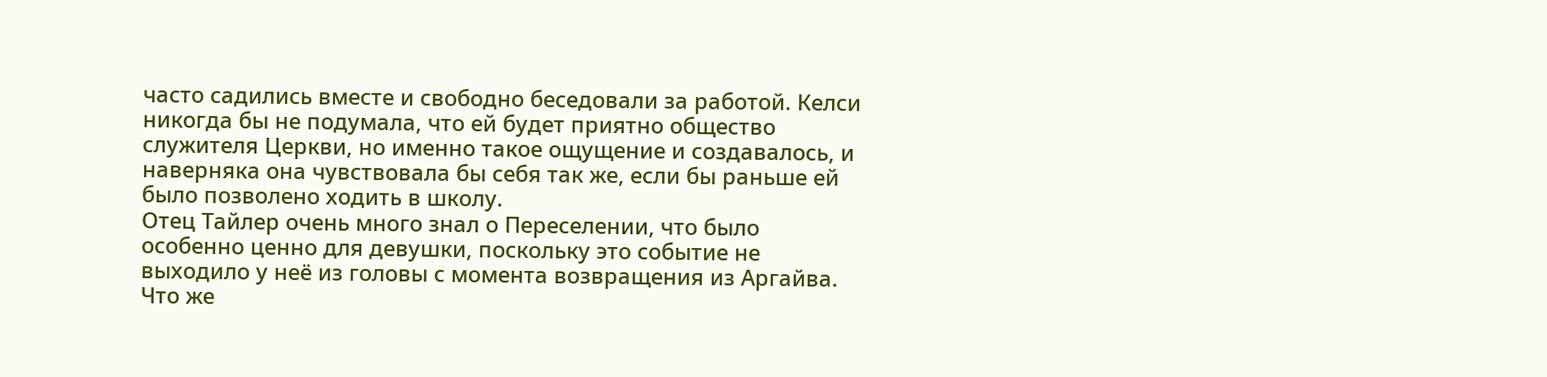часто садились вместе и свободно беседовали за работой. Келси никогда бы не подумала, что ей будет приятно общество служителя Церкви, но именно такое ощущение и создавалось, и наверняка она чувствовала бы себя так же, если бы раньше ей было позволено ходить в школу.
Отец Тайлер очень много знал о Переселении, что было особенно ценно для девушки, поскольку это событие не выходило у неё из головы с момента возвращения из Аргайва. Что же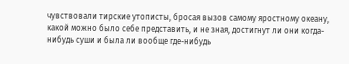чувствовали тирские утописты, бросая вызов самому яростному океану, какой можно было себе представить, и не зная, достигнут ли они когда-нибудь суши и была ли вообще где-нибудь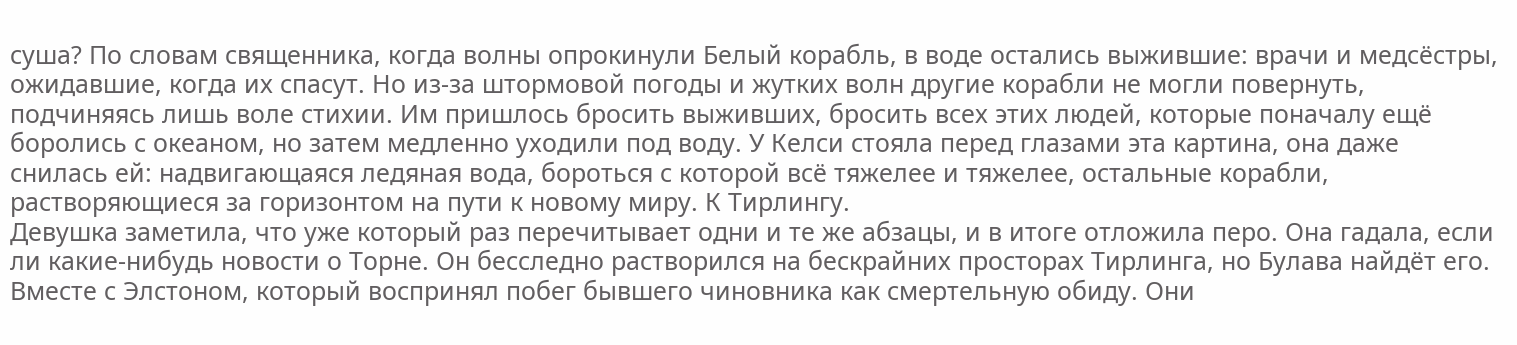суша? По словам священника, когда волны опрокинули Белый корабль, в воде остались выжившие: врачи и медсёстры, ожидавшие, когда их спасут. Но из-за штормовой погоды и жутких волн другие корабли не могли повернуть, подчиняясь лишь воле стихии. Им пришлось бросить выживших, бросить всех этих людей, которые поначалу ещё боролись с океаном, но затем медленно уходили под воду. У Келси стояла перед глазами эта картина, она даже снилась ей: надвигающаяся ледяная вода, бороться с которой всё тяжелее и тяжелее, остальные корабли, растворяющиеся за горизонтом на пути к новому миру. К Тирлингу.
Девушка заметила, что уже который раз перечитывает одни и те же абзацы, и в итоге отложила перо. Она гадала, если ли какие-нибудь новости о Торне. Он бесследно растворился на бескрайних просторах Тирлинга, но Булава найдёт его. Вместе с Элстоном, который воспринял побег бывшего чиновника как смертельную обиду. Они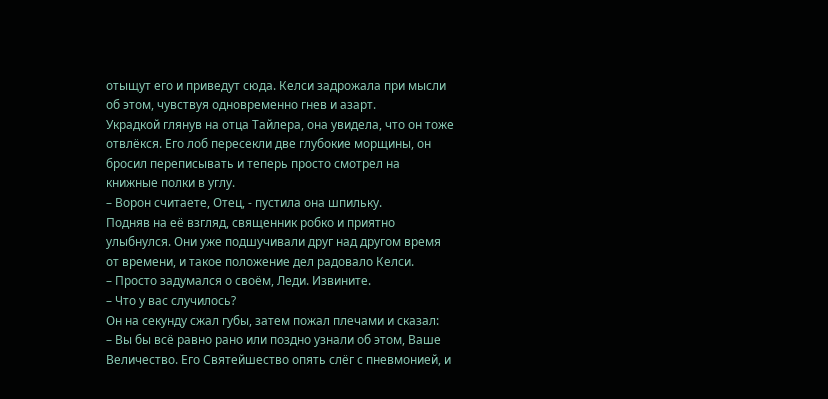отыщут его и приведут сюда. Келси задрожала при мысли об этом, чувствуя одновременно гнев и азарт.
Украдкой глянув на отца Тайлера, она увидела, что он тоже отвлёкся. Его лоб пересекли две глубокие морщины, он бросил переписывать и теперь просто смотрел на книжные полки в углу.
– Ворон считаете, Отец, - пустила она шпильку.
Подняв на её взгляд, священник робко и приятно улыбнулся. Они уже подшучивали друг над другом время от времени, и такое положение дел радовало Келси.
– Просто задумался о своём, Леди. Извините.
– Что у вас случилось?
Он на секунду сжал губы, затем пожал плечами и сказал:
– Вы бы всё равно рано или поздно узнали об этом, Ваше Величество. Его Святейшество опять слёг с пневмонией, и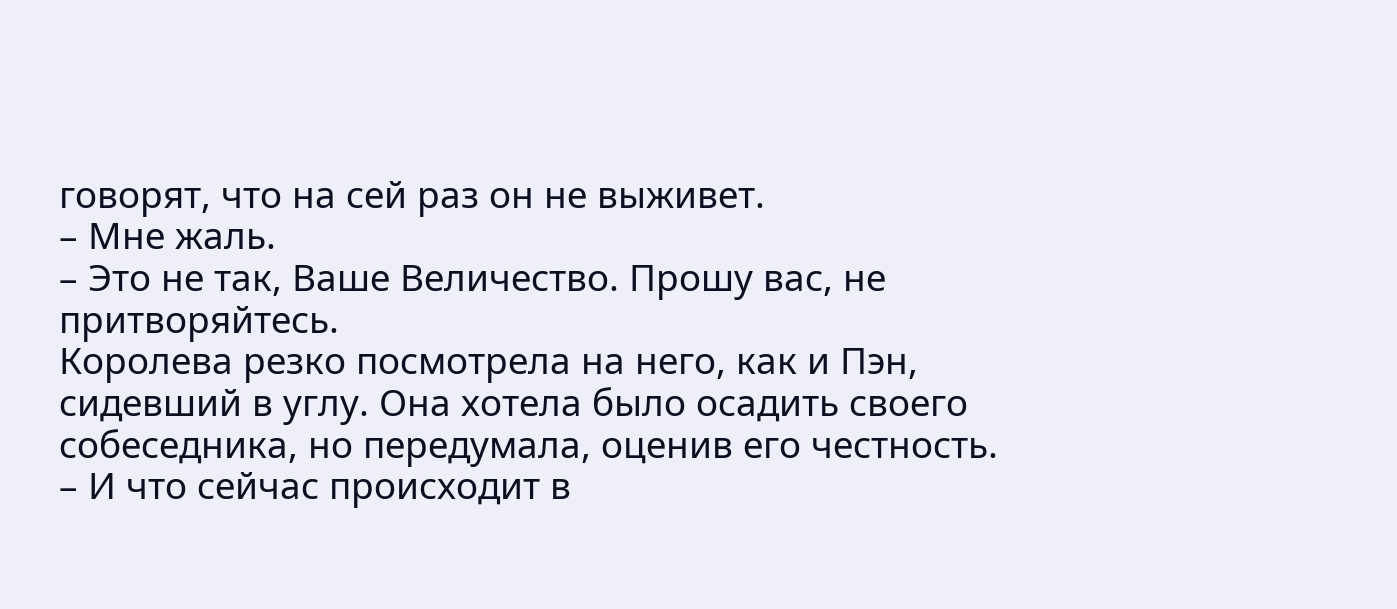говорят, что на сей раз он не выживет.
– Мне жаль.
– Это не так, Ваше Величество. Прошу вас, не притворяйтесь.
Королева резко посмотрела на него, как и Пэн, сидевший в углу. Она хотела было осадить своего собеседника, но передумала, оценив его честность.
– И что сейчас происходит в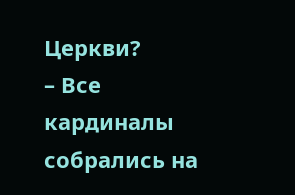Церкви?
– Все кардиналы собрались на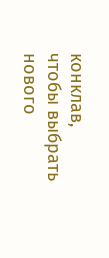конклав, чтобы выбрать нового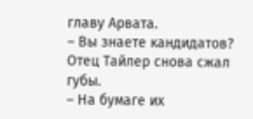главу Арвата.
– Вы знаете кандидатов?
Отец Тайлер снова сжал губы.
– На бумаге их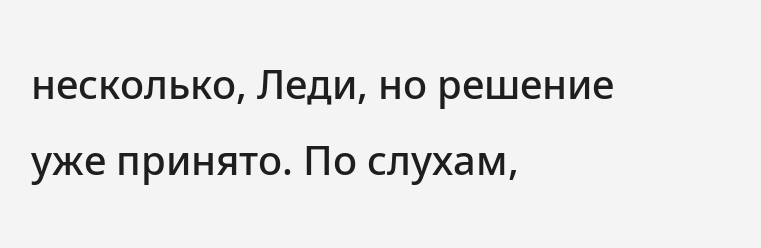несколько, Леди, но решение уже принято. По слухам,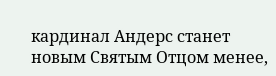кардинал Андерс станет новым Святым Отцом менее,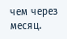чем через месяц.